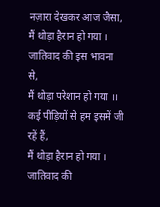नज़ारा देखकर आज जैसा,
मैं थोड़ा हैरान हो गया ।
जातिवाद की इस भावना से,
मैं थोड़ा परेशान हो गया ।।
कई पीड़ियों से हम इसमें जी रहें हैं,
मैं थोड़ा हैरान हो गया ।
जातिवाद की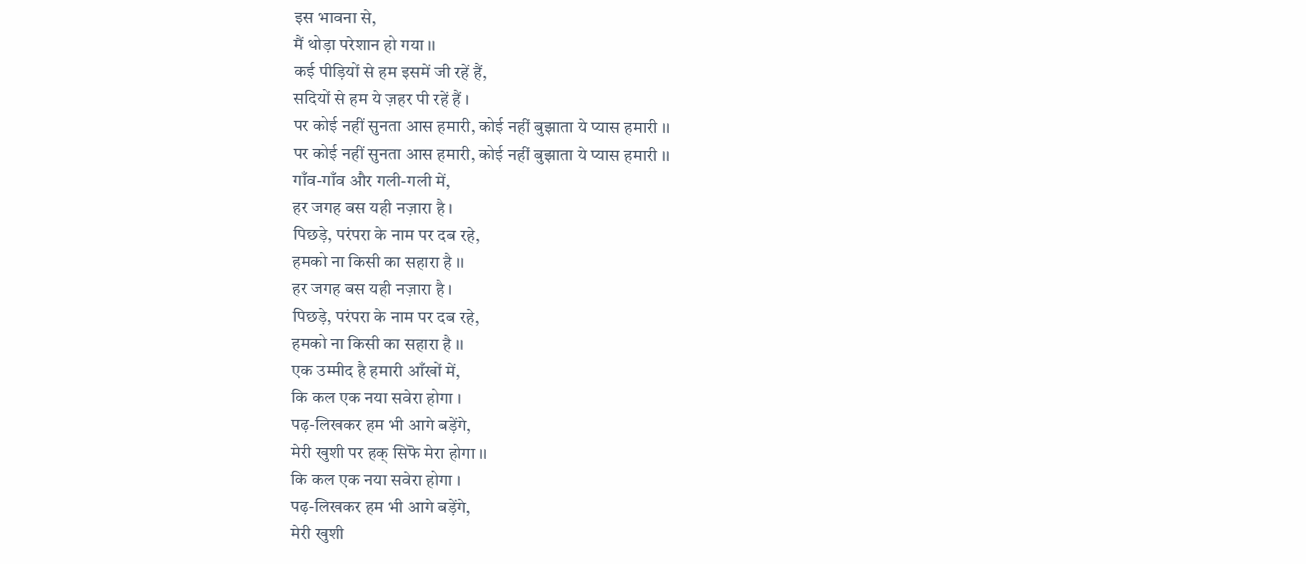इस भावना से,
मैं थोड़ा परेशान हो गया ।।
कई पीड़ियों से हम इसमें जी रहें हैं,
सदियों से हम ये ज़हर पी रहें हैं ।
पर कोई नहीं सुनता आस हमारी, कोई नहीं बुझाता ये प्यास हमारी ।।
पर कोई नहीं सुनता आस हमारी, कोई नहीं बुझाता ये प्यास हमारी ।।
गाँव-गाँव और गली-गली में,
हर जगह बस यही नज़ारा है ।
पिछड़े, परंपरा के नाम पर दब रहे,
हमको ना किसी का सहारा है ।।
हर जगह बस यही नज़ारा है ।
पिछड़े, परंपरा के नाम पर दब रहे,
हमको ना किसी का सहारा है ।।
एक उम्मीद है हमारी आँखों में,
कि कल एक नया सवेरा होगा ।
पढ़-लिखकर हम भी आगे बड़ेंगे,
मेरी खुशी पर हक् सिफॆ मेरा होगा ।।
कि कल एक नया सवेरा होगा ।
पढ़-लिखकर हम भी आगे बड़ेंगे,
मेरी खुशी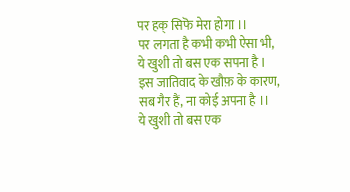पर हक् सिफॆ मेरा होगा ।।
पर लगता है कभी कभी ऐसा भी,
ये खुशी तो बस एक सपना है ।
इस जातिवाद के खौफ़ के कारण,
सब गैर हैं, ना कोई अपना है ।।
ये खुशी तो बस एक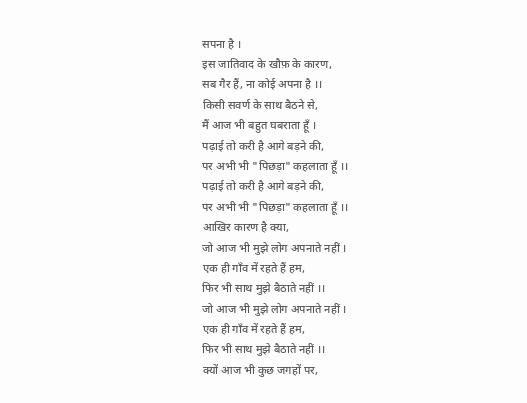सपना है ।
इस जातिवाद के खौफ़ के कारण,
सब गैर हैं, ना कोई अपना है ।।
किसी सवर्ण के साथ बैठने से,
मैं आज भी बहुत घबराता हूँ ।
पढ़ाई तो करी है आगे बड़ने की,
पर अभी भी "पिछड़ा" कहलाता हूँ ।।
पढ़ाई तो करी है आगे बड़ने की,
पर अभी भी "पिछड़ा" कहलाता हूँ ।।
आखिर कारण है क्या,
जो आज भी मुझे लोग अपनाते नहीं ।
एक ही गाँव में रहते हैं हम,
फिर भी साथ मुझे बैठाते नहीं ।।
जो आज भी मुझे लोग अपनाते नहीं ।
एक ही गाँव में रहते हैं हम,
फिर भी साथ मुझे बैठाते नहीं ।।
क्यों आज भी कुछ जगहों पर,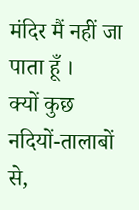मंदिर मैं नहीं जा पाता हूँ ।
क्यों कुछ नदियों-तालाबों से,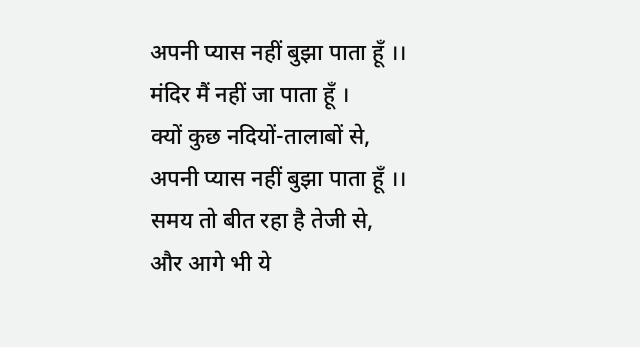अपनी प्यास नहीं बुझा पाता हूँ ।।
मंदिर मैं नहीं जा पाता हूँ ।
क्यों कुछ नदियों-तालाबों से,
अपनी प्यास नहीं बुझा पाता हूँ ।।
समय तो बीत रहा है तेजी से,
और आगे भी ये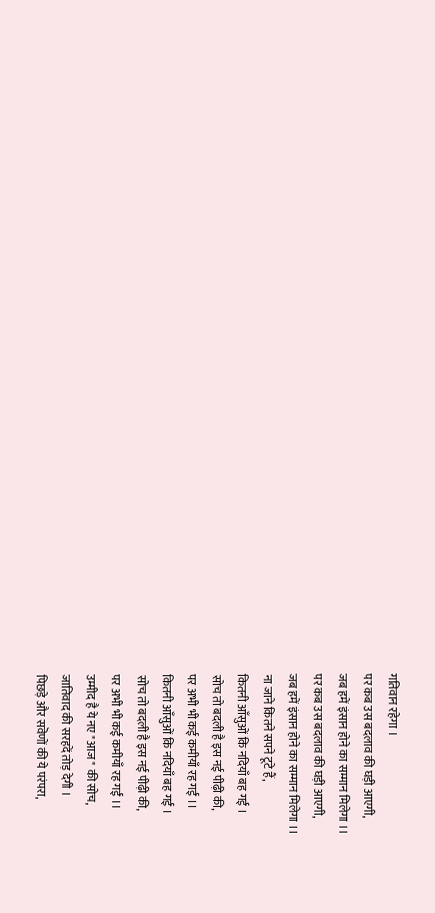गतिवान रहेगा ।
पर कब उस बदलाव की घड़ी आएगी,
जब हमें इंसान होने का सम्मान मिलेगा ।।
पर कब उस बदलाव की घड़ी आएगी,
जब हमें इंसान होने का सम्मान मिलेगा ।।
ना जाने कितने सपने टूटे हैं,
कितनी आँसुओं कि नदियाँ बह गईं ।
सोच तो बदली है इस नई पीढ़ी की,
पर अभी भी कई कमीयाँ रह गईं ।।
कितनी आँसुओं कि नदियाँ बह गईं ।
सोच तो बदली है इस नई पीढ़ी की,
पर अभी भी कई कमीयाँ रह गईं ।।
उम्मीद है ये नए "आज" की सोच,
जातिवाद की सरहदें तोड़ देगी ।
पिछड़े और सवॆणों की ये परंपरा,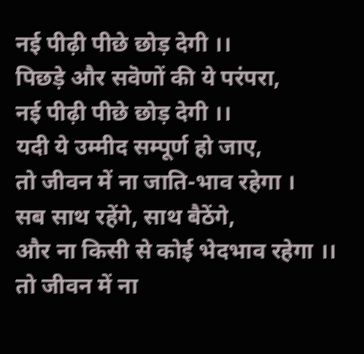नई पीढ़ी पीछे छोड़ देगी ।।
पिछड़े और सवॆणों की ये परंपरा,
नई पीढ़ी पीछे छोड़ देगी ।।
यदी ये उम्मीद सम्पूर्ण हो जाए,
तो जीवन में ना जाति-भाव रहेगा ।
सब साथ रहेंगे, साथ बैठेंगे,
और ना किसी से कोई भेदभाव रहेगा ।।
तो जीवन में ना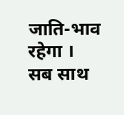जाति-भाव रहेगा ।
सब साथ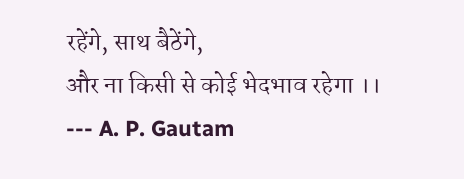रहेंगे, साथ बैठेंगे,
और ना किसी से कोई भेदभाव रहेगा ।।
--- A. P. Gautam